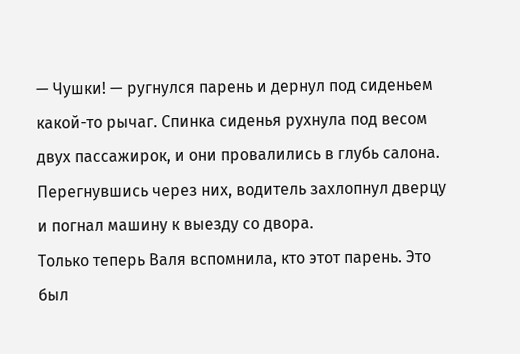— Чушки! — ругнулся парень и дернул под сиденьем какой-то рычаг. Спинка сиденья рухнула под весом двух пассажирок, и они провалились в глубь салона. Перегнувшись через них, водитель захлопнул дверцу и погнал машину к выезду со двора.
Только теперь Валя вспомнила, кто этот парень. Это был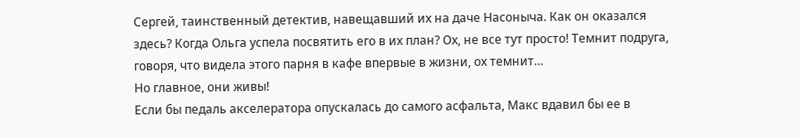Сергей, таинственный детектив, навещавший их на даче Насоныча. Как он оказался здесь? Когда Ольга успела посвятить его в их план? Ох, не все тут просто! Темнит подруга, говоря, что видела этого парня в кафе впервые в жизни, ох темнит…
Но главное, они живы!
Если бы педаль акселератора опускалась до самого асфальта, Макс вдавил бы ее в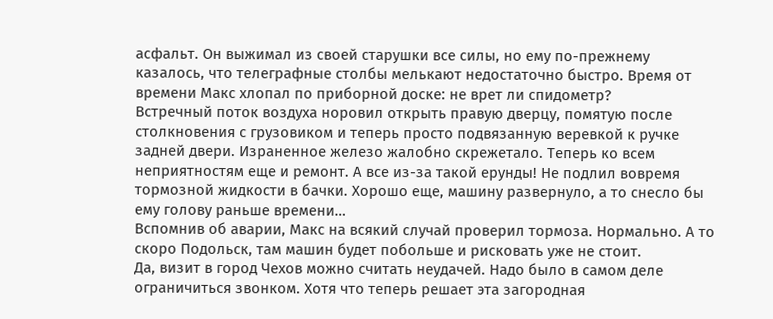асфальт. Он выжимал из своей старушки все силы, но ему по-прежнему казалось, что телеграфные столбы мелькают недостаточно быстро. Время от времени Макс хлопал по приборной доске: не врет ли спидометр?
Встречный поток воздуха норовил открыть правую дверцу, помятую после столкновения с грузовиком и теперь просто подвязанную веревкой к ручке задней двери. Израненное железо жалобно скрежетало. Теперь ко всем неприятностям еще и ремонт. А все из-за такой ерунды! Не подлил вовремя тормозной жидкости в бачки. Хорошо еще, машину развернуло, а то снесло бы ему голову раньше времени…
Вспомнив об аварии, Макс на всякий случай проверил тормоза. Нормально. А то скоро Подольск, там машин будет побольше и рисковать уже не стоит.
Да, визит в город Чехов можно считать неудачей. Надо было в самом деле ограничиться звонком. Хотя что теперь решает эта загородная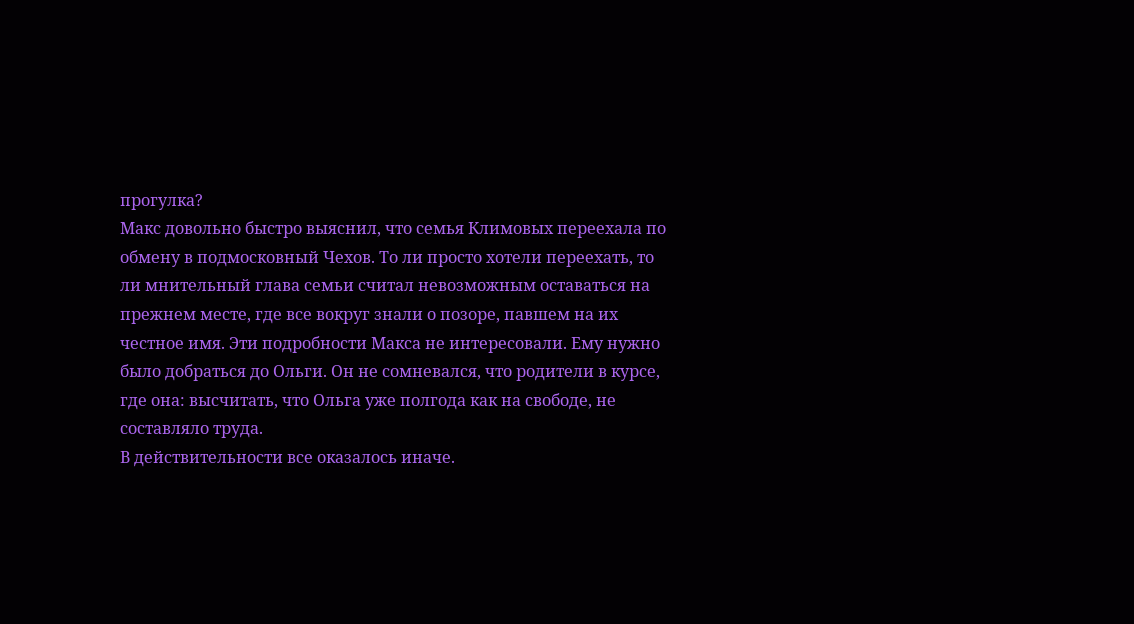прогулка?
Макс довольно быстро выяснил, что семья Климовых переехала по обмену в подмосковный Чехов. То ли просто хотели переехать, то ли мнительный глава семьи считал невозможным оставаться на прежнем месте, где все вокруг знали о позоре, павшем на их честное имя. Эти подробности Макса не интересовали. Ему нужно было добраться до Ольги. Он не сомневался, что родители в курсе, где она: высчитать, что Ольга уже полгода как на свободе, не составляло труда.
В действительности все оказалось иначе.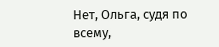Нет, Ольга, судя по всему,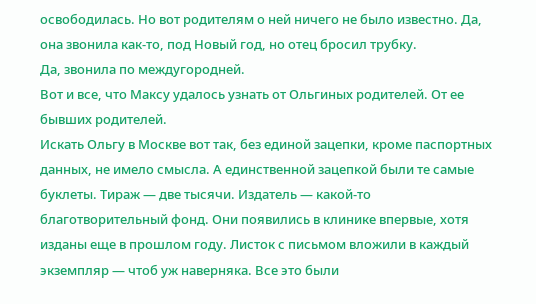освободилась. Но вот родителям о ней ничего не было известно. Да, она звонила как-то, под Новый год, но отец бросил трубку.
Да, звонила по междугородней.
Вот и все, что Максу удалось узнать от Ольгиных родителей. От ее бывших родителей.
Искать Ольгу в Москве вот так, без единой зацепки, кроме паспортных данных, не имело смысла. А единственной зацепкой были те самые буклеты. Тираж — две тысячи. Издатель — какой-то благотворительный фонд. Они появились в клинике впервые, хотя изданы еще в прошлом году. Листок с письмом вложили в каждый экземпляр — чтоб уж наверняка. Все это были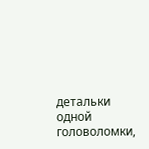детальки одной головоломки,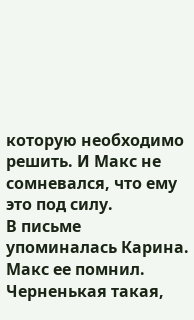которую необходимо решить. И Макс не сомневался, что ему это под силу.
В письме упоминалась Карина. Макс ее помнил. Черненькая такая,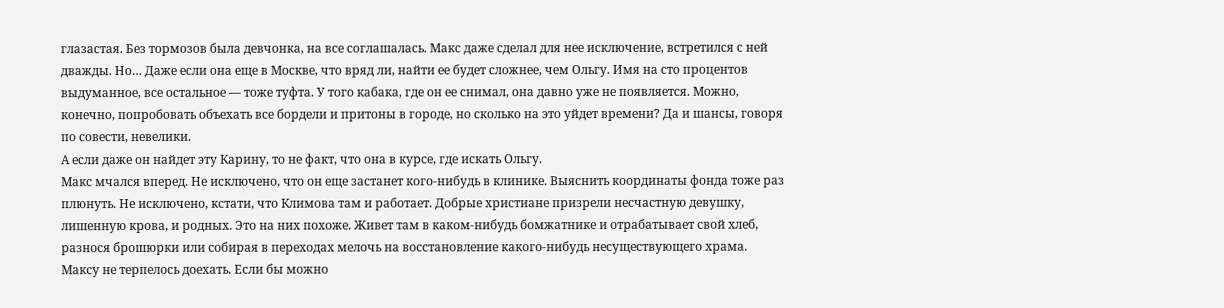глазастая. Без тормозов была девчонка, на все соглашалась. Макс даже сделал для нее исключение, встретился с ней дважды. Но… Даже если она еще в Москве, что вряд ли, найти ее будет сложнее, чем Ольгу. Имя на сто процентов выдуманное, все остальное — тоже туфта. У того кабака, где он ее снимал, она давно уже не появляется. Можно, конечно, попробовать объехать все бордели и притоны в городе, но сколько на это уйдет времени? Да и шансы, говоря по совести, невелики.
А если даже он найдет эту Карину, то не факт, что она в курсе, где искать Ольгу.
Макс мчался вперед. Не исключено, что он еще застанет кого-нибудь в клинике. Выяснить координаты фонда тоже раз плюнуть. Не исключено, кстати, что Климова там и работает. Добрые христиане призрели несчастную девушку, лишенную крова, и родных. Это на них похоже. Живет там в каком-нибудь бомжатнике и отрабатывает свой хлеб, разнося брошюрки или собирая в переходах мелочь на восстановление какого-нибудь несуществующего храма.
Максу не терпелось доехать. Если бы можно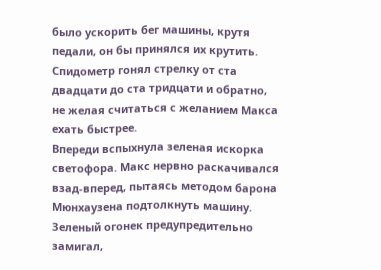было ускорить бег машины, крутя педали, он бы принялся их крутить. Спидометр гонял стрелку от ста двадцати до ста тридцати и обратно, не желая считаться с желанием Макса ехать быстрее.
Впереди вспыхнула зеленая искорка светофора. Макс нервно раскачивался взад-вперед, пытаясь методом барона Мюнхаузена подтолкнуть машину.
Зеленый огонек предупредительно замигал,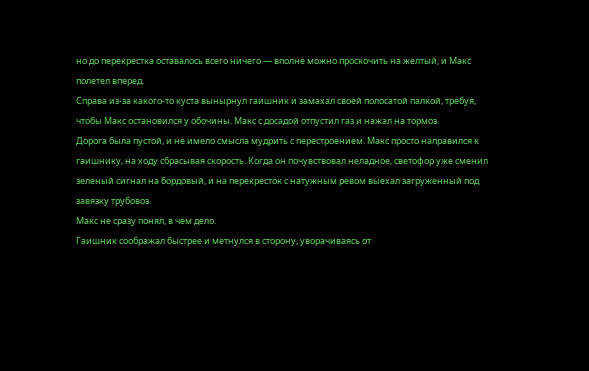но до перекрестка оставалось всего ничего — вполне можно проскочить на желтый, и Макс полетел вперед.
Справа из-за какого-то куста вынырнул гаишник и замахал своей полосатой палкой, требуя, чтобы Макс остановился у обочины. Макс с досадой отпустил газ и нажал на тормоз.
Дорога была пустой, и не имело смысла мудрить с перестроением. Макс просто направился к гаишнику, на ходу сбрасывая скорость. Когда он почувствовал неладное, светофор уже сменил зеленый сигнал на бордовый, и на перекресток с натужным ревом выехал загруженный под завязку трубовоз.
Макс не сразу понял, в чем дело.
Гаишник соображал быстрее и метнулся в сторону, уворачиваясь от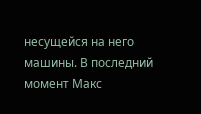несущейся на него машины. В последний момент Макс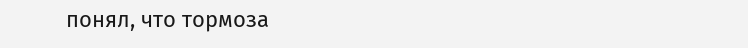понял, что тормоза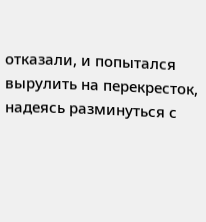отказали, и попытался вырулить на перекресток, надеясь разминуться с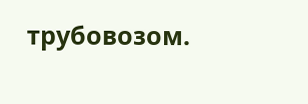трубовозом.